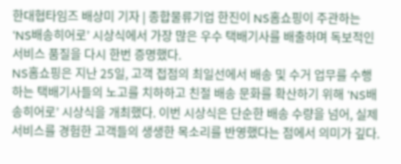한대협타임즈 배상미 기자 | 종합물류기업 한진이 NS홈쇼핑이 주관하는 ‘NS배송히어로’ 시상식에서 가장 많은 우수 택배기사를 배출하며 독보적인 서비스 품질을 다시 한번 증명했다.
NS홈쇼핑은 지난 25일, 고객 접점의 최일선에서 배송 및 수거 업무를 수행하는 택배기사들의 노고를 치하하고 친절 배송 문화를 확산하기 위해 ‘NS배송히어로’ 시상식을 개최했다. 이번 시상식은 단순한 배송 수량을 넘어, 실제 서비스를 경험한 고객들의 생생한 목소리를 반영했다는 점에서 의미가 깊다.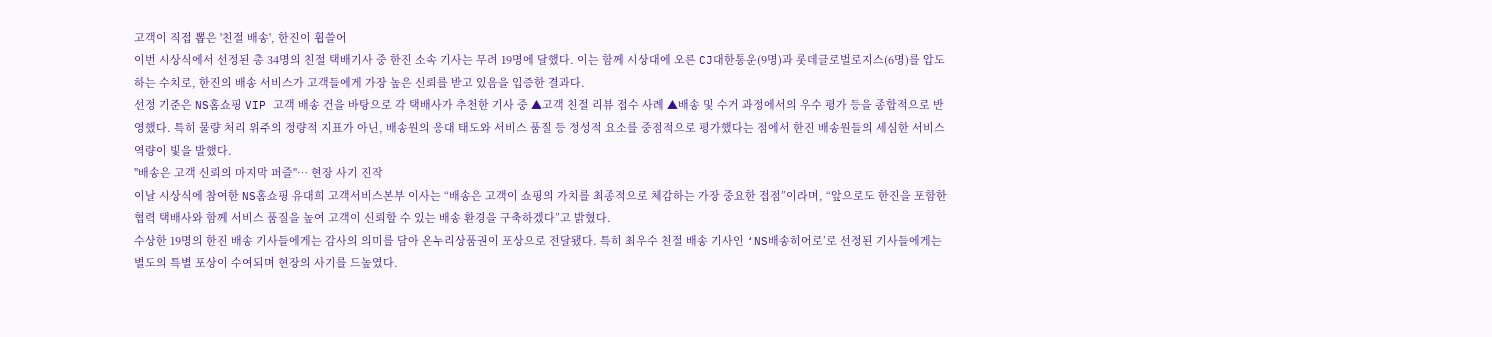고객이 직접 뽑은 '친절 배송', 한진이 휩쓸어
이번 시상식에서 선정된 총 34명의 친절 택배기사 중 한진 소속 기사는 무려 19명에 달했다. 이는 함께 시상대에 오른 CJ대한통운(9명)과 롯데글로벌로지스(6명)를 압도하는 수치로, 한진의 배송 서비스가 고객들에게 가장 높은 신뢰를 받고 있음을 입증한 결과다.
선정 기준은 NS홈쇼핑 VIP 고객 배송 건을 바탕으로 각 택배사가 추천한 기사 중 ▲고객 친절 리뷰 접수 사례 ▲배송 및 수거 과정에서의 우수 평가 등을 종합적으로 반영했다. 특히 물량 처리 위주의 정량적 지표가 아닌, 배송원의 응대 태도와 서비스 품질 등 정성적 요소를 중점적으로 평가했다는 점에서 한진 배송원들의 세심한 서비스 역량이 빛을 발했다.
"배송은 고객 신뢰의 마지막 퍼즐"… 현장 사기 진작
이날 시상식에 참여한 NS홈쇼핑 유대희 고객서비스본부 이사는 “배송은 고객이 쇼핑의 가치를 최종적으로 체감하는 가장 중요한 접점”이라며, “앞으로도 한진을 포함한 협력 택배사와 함께 서비스 품질을 높여 고객이 신뢰할 수 있는 배송 환경을 구축하겠다”고 밝혔다.
수상한 19명의 한진 배송 기사들에게는 감사의 의미를 담아 온누리상품권이 포상으로 전달됐다. 특히 최우수 친절 배송 기사인 ‘NS배송히어로’로 선정된 기사들에게는 별도의 특별 포상이 수여되며 현장의 사기를 드높였다.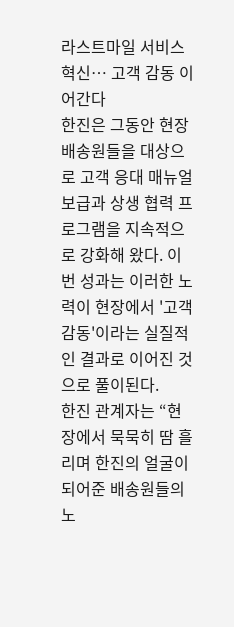라스트마일 서비스 혁신… 고객 감동 이어간다
한진은 그동안 현장 배송원들을 대상으로 고객 응대 매뉴얼 보급과 상생 협력 프로그램을 지속적으로 강화해 왔다. 이번 성과는 이러한 노력이 현장에서 '고객 감동'이라는 실질적인 결과로 이어진 것으로 풀이된다.
한진 관계자는 “현장에서 묵묵히 땀 흘리며 한진의 얼굴이 되어준 배송원들의 노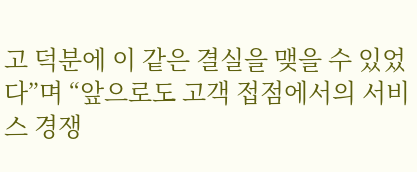고 덕분에 이 같은 결실을 맺을 수 있었다”며 “앞으로도 고객 접점에서의 서비스 경쟁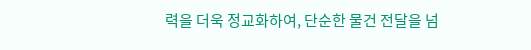력을 더욱 정교화하여, 단순한 물건 전달을 넘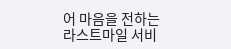어 마음을 전하는 라스트마일 서비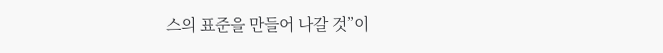스의 표준을 만들어 나갈 것”이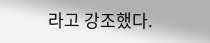라고 강조했다.